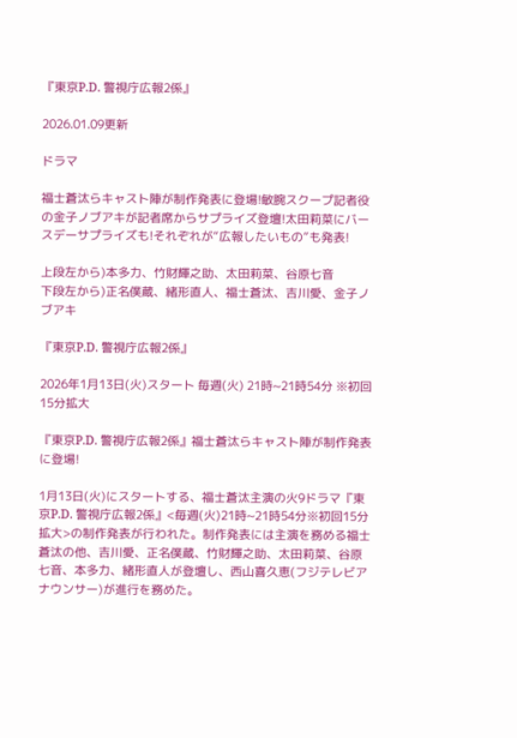『東京P.D. 警視庁広報2係』

2026.01.09更新

ドラマ

福士蒼汰らキャスト陣が制作発表に登場!敏腕スクープ記者役の金子ノブアキが記者席からサプライズ登壇!太田莉菜にバースデーサプライズも!それぞれが“広報したいもの”も発表!

上段左から)本多力、竹財輝之助、太田莉菜、谷原七音
下段左から)正名僕蔵、緒形直人、福士蒼汰、吉川愛、金子ノブアキ

『東京P.D. 警視庁広報2係』

2026年1月13日(火)スタート 毎週(火) 21時~21時54分 ※初回15分拡大

『東京P.D. 警視庁広報2係』福士蒼汰らキャスト陣が制作発表に登場!

1月13日(火)にスタートする、福士蒼汰主演の火9ドラマ『東京P.D. 警視庁広報2係』<毎週(火)21時~21時54分※初回15分拡大>の制作発表が行われた。制作発表には主演を務める福士蒼汰の他、吉川愛、正名僕蔵、竹財輝之助、太田莉菜、谷原七音、本多力、緒形直人が登壇し、西山喜久恵(フジテレビアナウンサー)が進行を務めた。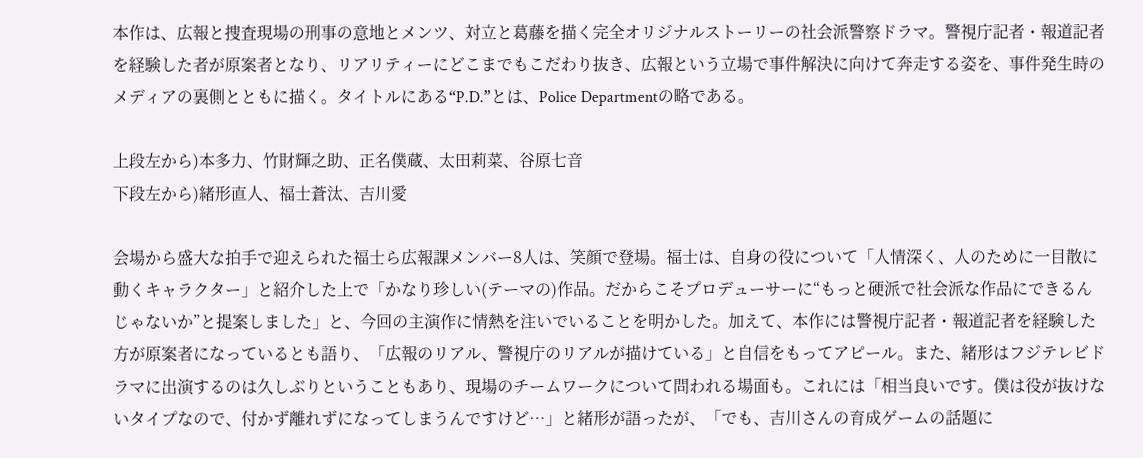本作は、広報と捜査現場の刑事の意地とメンツ、対立と葛藤を描く完全オリジナルストーリーの社会派警察ドラマ。警視庁記者・報道記者を経験した者が原案者となり、リアリティーにどこまでもこだわり抜き、広報という立場で事件解決に向けて奔走する姿を、事件発生時のメディアの裏側とともに描く。タイトルにある“P.D.”とは、Police Departmentの略である。

上段左から)本多力、竹財輝之助、正名僕蔵、太田莉菜、谷原七音
下段左から)緒形直人、福士蒼汰、吉川愛

会場から盛大な拍手で迎えられた福士ら広報課メンバー8人は、笑顔で登場。福士は、自身の役について「人情深く、人のために一目散に動くキャラクター」と紹介した上で「かなり珍しい(テーマの)作品。だからこそプロデューサーに“もっと硬派で社会派な作品にできるんじゃないか”と提案しました」と、今回の主演作に情熱を注いでいることを明かした。加えて、本作には警視庁記者・報道記者を経験した方が原案者になっているとも語り、「広報のリアル、警視庁のリアルが描けている」と自信をもってアピール。また、緒形はフジテレビドラマに出演するのは久しぶりということもあり、現場のチームワークについて問われる場面も。これには「相当良いです。僕は役が抜けないタイプなので、付かず離れずになってしまうんですけど…」と緒形が語ったが、「でも、吉川さんの育成ゲームの話題に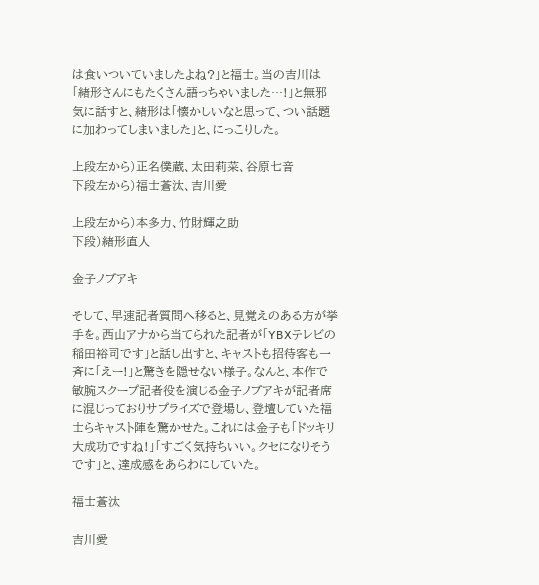は食いついていましたよね?」と福士。当の吉川は「緒形さんにもたくさん語っちゃいました…!」と無邪気に話すと、緒形は「懐かしいなと思って、つい話題に加わってしまいました」と、にっこりした。

上段左から)正名僕蔵、太田莉菜、谷原七音
下段左から)福士蒼汰、吉川愛

上段左から)本多力、竹財輝之助
下段)緒形直人

金子ノブアキ

そして、早速記者質問へ移ると、見覚えのある方が挙手を。西山アナから当てられた記者が「YBXテレビの稲田裕司です」と話し出すと、キャストも招待客も一斉に「えー!」と驚きを隠せない様子。なんと、本作で敏腕スクープ記者役を演じる金子ノブアキが記者席に混じっておりサプライズで登場し、登壇していた福士らキャスト陣を驚かせた。これには金子も「ドッキリ大成功ですね!」「すごく気持ちいい。クセになりそうです」と、達成感をあらわにしていた。

福士蒼汰

吉川愛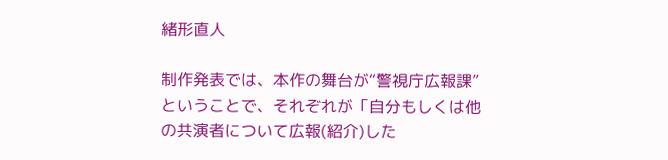緒形直人

制作発表では、本作の舞台が“警視庁広報課”ということで、それぞれが「自分もしくは他の共演者について広報(紹介)した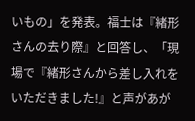いもの」を発表。福士は『緒形さんの去り際』と回答し、「現場で『緒形さんから差し入れをいただきました!』と声があが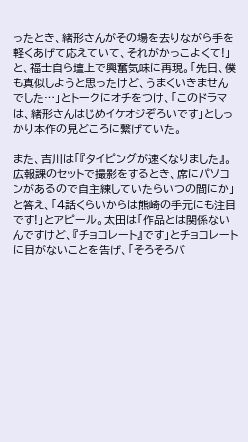ったとき、緒形さんがその場を去りながら手を軽くあげて応えていて、それがかっこよくて!」と、福士自ら壇上で興奮気味に再現。「先日、僕も真似しようと思ったけど、うまくいきませんでした…」とトークにオチをつけ、「このドラマは、緒形さんはじめイケオジぞろいです」としっかり本作の見どころに繋げていた。

また、吉川は「『タイピングが速くなりました』。広報課のセットで撮影をするとき、席にパソコンがあるので自主練していたらいつの間にか」と答え、「4話くらいからは熊崎の手元にも注目です!」とアピール。太田は「作品とは関係ないんですけど、『チョコレート』です」とチョコレートに目がないことを告げ、「そろそろバ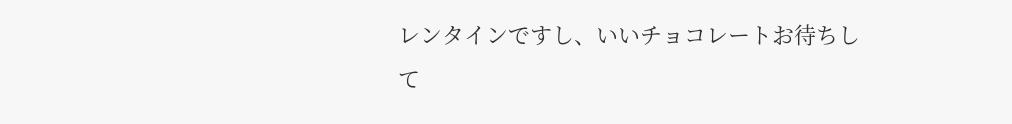レンタインですし、いいチョコレートお待ちして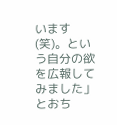います(笑)。という自分の欲を広報してみました」とおち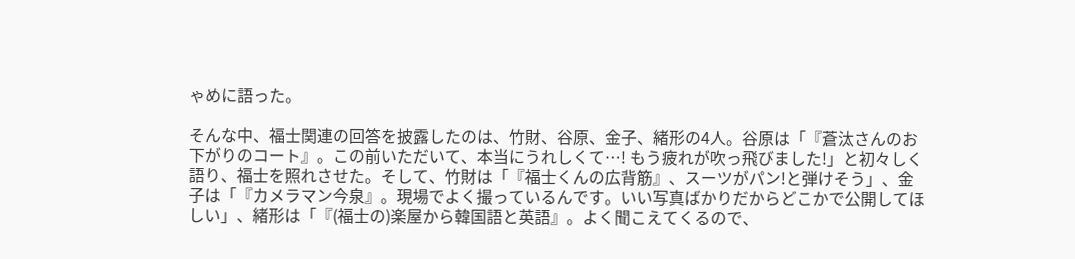ゃめに語った。

そんな中、福士関連の回答を披露したのは、竹財、谷原、金子、緒形の4人。谷原は「『蒼汰さんのお下がりのコート』。この前いただいて、本当にうれしくて…! もう疲れが吹っ飛びました!」と初々しく語り、福士を照れさせた。そして、竹財は「『福士くんの広背筋』、スーツがパン!と弾けそう」、金子は「『カメラマン今泉』。現場でよく撮っているんです。いい写真ばかりだからどこかで公開してほしい」、緒形は「『(福士の)楽屋から韓国語と英語』。よく聞こえてくるので、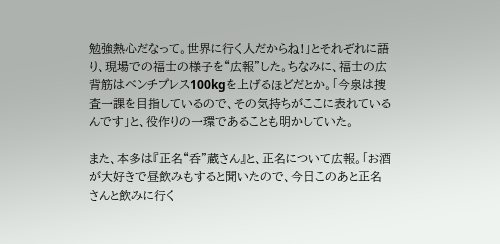勉強熱心だなって。世界に行く人だからね!」とそれぞれに語り、現場での福士の様子を“広報”した。ちなみに、福士の広背筋はベンチプレス100kgを上げるほどだとか。「今泉は捜査一課を目指しているので、その気持ちがここに表れているんです」と、役作りの一環であることも明かしていた。

また、本多は『正名“呑”蔵さん』と、正名について広報。「お酒が大好きで昼飲みもすると聞いたので、今日このあと正名さんと飲みに行く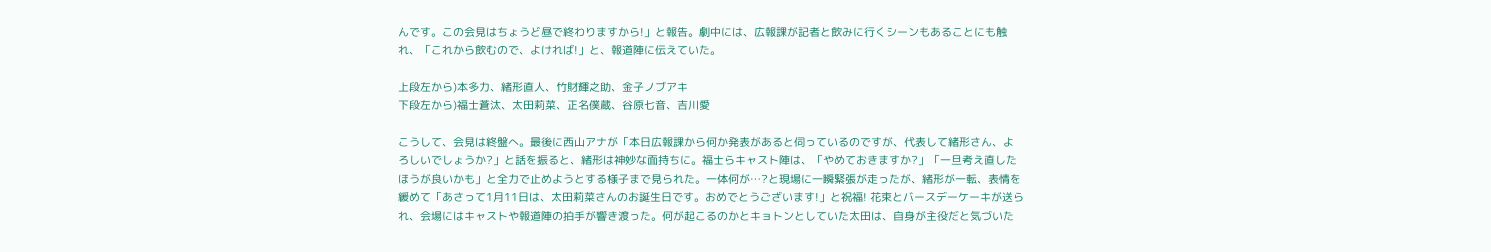んです。この会見はちょうど昼で終わりますから!」と報告。劇中には、広報課が記者と飲みに行くシーンもあることにも触れ、「これから飲むので、よければ!」と、報道陣に伝えていた。

上段左から)本多力、緒形直人、竹財輝之助、金子ノブアキ
下段左から)福士蒼汰、太田莉菜、正名僕蔵、谷原七音、吉川愛

こうして、会見は終盤へ。最後に西山アナが「本日広報課から何か発表があると伺っているのですが、代表して緒形さん、よろしいでしょうか?」と話を振ると、緒形は神妙な面持ちに。福士らキャスト陣は、「やめておきますか?」「一旦考え直したほうが良いかも」と全力で止めようとする様子まで見られた。一体何が…?と現場に一瞬緊張が走ったが、緒形が一転、表情を緩めて「あさって1月11日は、太田莉菜さんのお誕生日です。おめでとうございます!」と祝福! 花束とバースデーケーキが送られ、会場にはキャストや報道陣の拍手が響き渡った。何が起こるのかとキョトンとしていた太田は、自身が主役だと気づいた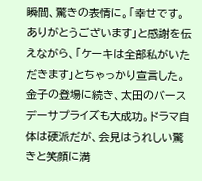瞬間、驚きの表情に。「幸せです。ありがとうございます」と感謝を伝えながら、「ケーキは全部私がいただきます」とちゃっかり宣言した。金子の登場に続き、太田のバースデーサプライズも大成功。ドラマ自体は硬派だが、会見はうれしい驚きと笑顔に満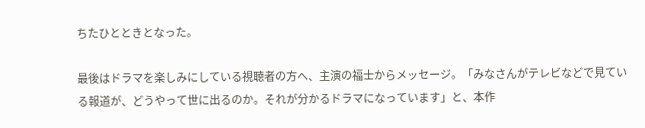ちたひとときとなった。

最後はドラマを楽しみにしている視聴者の方へ、主演の福士からメッセージ。「みなさんがテレビなどで見ている報道が、どうやって世に出るのか。それが分かるドラマになっています」と、本作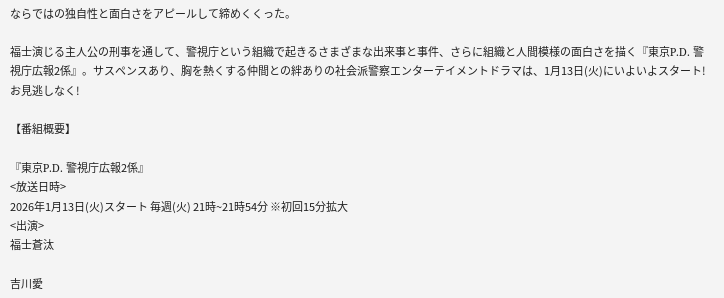ならではの独自性と面白さをアピールして締めくくった。

福士演じる主人公の刑事を通して、警視庁という組織で起きるさまざまな出来事と事件、さらに組織と人間模様の面白さを描く『東京P.D. 警視庁広報2係』。サスペンスあり、胸を熱くする仲間との絆ありの社会派警察エンターテイメントドラマは、1月13日(火)にいよいよスタート!お見逃しなく!

【番組概要】

『東京P.D. 警視庁広報2係』
<放送日時>
2026年1月13日(火)スタート 毎週(火) 21時~21時54分 ※初回15分拡大
<出演>
福士蒼汰

吉川愛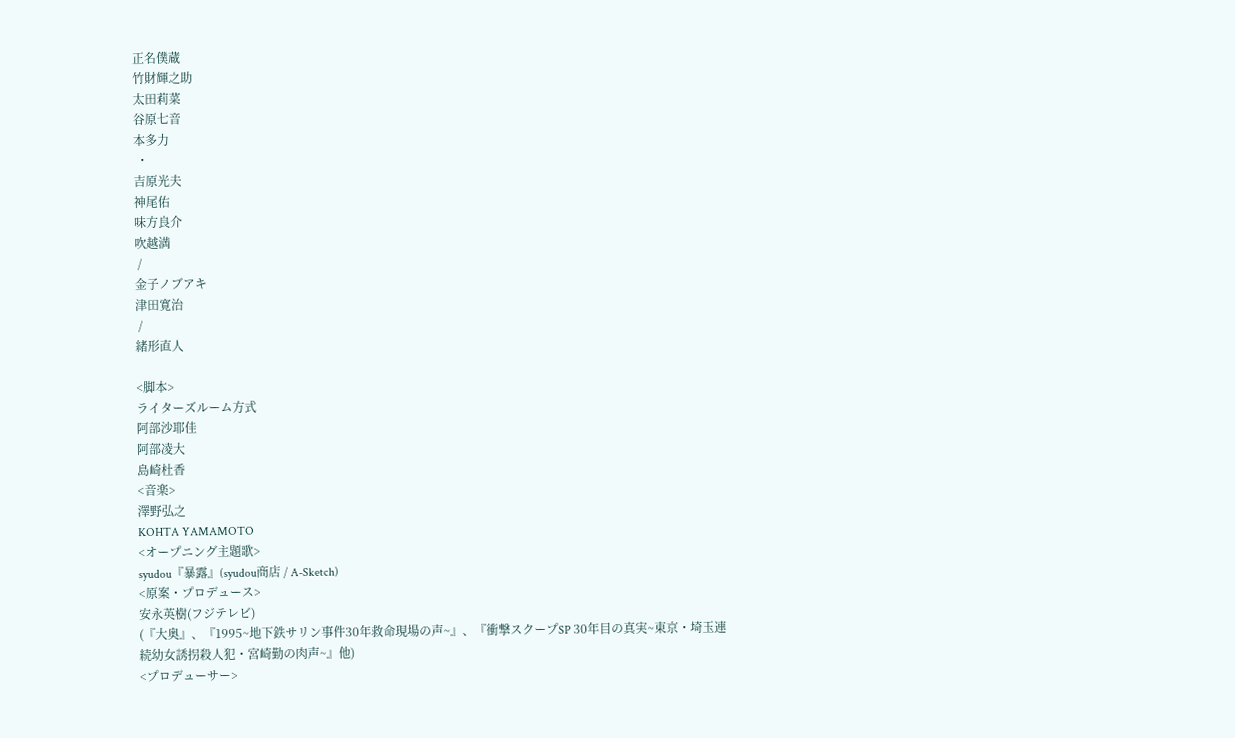正名僕蔵
竹財輝之助
太田莉菜
谷原七音
本多力
 ・
吉原光夫
神尾佑
味方良介
吹越満
 /
金子ノブアキ
津田寛治
 /
緒形直人

<脚本>
ライターズルーム方式
阿部沙耶佳
阿部凌大
島崎杜香
<音楽>
澤野弘之
KOHTA YAMAMOTO
<オープニング主題歌>
syudou『暴露』(syudou商店 / A-Sketch)
<原案・プロデュース>
安永英樹(フジテレビ)
(『大奥』、『1995~地下鉄サリン事件30年救命現場の声~』、『衝撃スクープSP 30年目の真実~東京・埼玉連続幼女誘拐殺人犯・宮崎勤の肉声~』他)
<プロデューサー>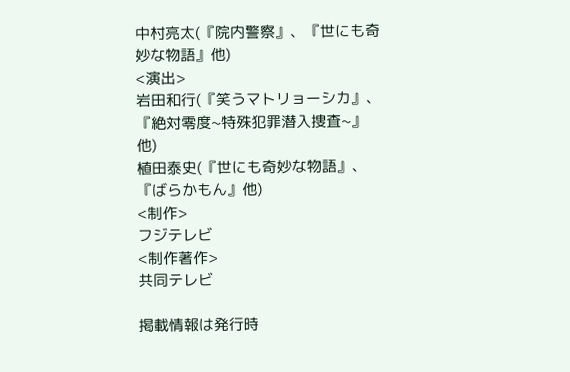中村亮太(『院内警察』、『世にも奇妙な物語』他)
<演出>
岩田和行(『笑うマトリョーシカ』、『絶対零度~特殊犯罪潜入捜査~』他)
植田泰史(『世にも奇妙な物語』、『ばらかもん』他)
<制作>
フジテレビ
<制作著作>
共同テレビ

掲載情報は発行時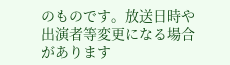のものです。放送日時や出演者等変更になる場合があります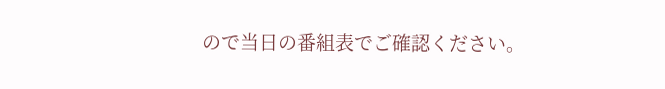ので当日の番組表でご確認ください。